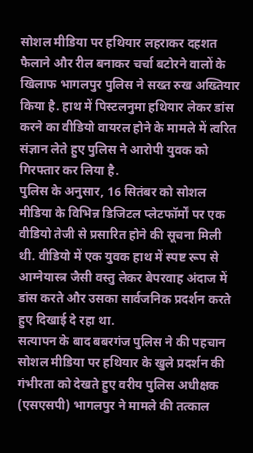सोशल मीडिया पर हथियार लहराकर दहशत फैलाने और रील बनाकर चर्चा बटोरने वालों के खिलाफ भागलपुर पुलिस ने सख्त रुख अख्तियार किया है. हाथ में पिस्टलनुमा हथियार लेकर डांस करने का वीडियो वायरल होने के मामले में त्वरित संज्ञान लेते हुए पुलिस ने आरोपी युवक को गिरफ्तार कर लिया है.
पुलिस के अनुसार, 16 सितंबर को सोशल मीडिया के विभिन्न डिजिटल प्लेटफॉर्मों पर एक वीडियो तेजी से प्रसारित होने की सूचना मिली थी. वीडियो में एक युवक हाथ में स्पष्ट रूप से आग्नेयास्त्र जैसी वस्तु लेकर बेपरवाह अंदाज में डांस करते और उसका सार्वजनिक प्रदर्शन करते हुए दिखाई दे रहा था.
सत्यापन के बाद बबरगंज पुलिस ने की पहचान
सोशल मीडिया पर हथियार के खुले प्रदर्शन की गंभीरता को देखते हुए वरीय पुलिस अधीक्षक (एसएसपी) भागलपुर ने मामले की तत्काल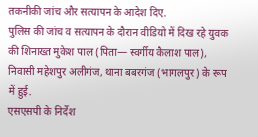तकनीकी जांच और सत्यापन के आदेश दिए.
पुलिस की जांच व सत्यापन के दौरान वीडियो में दिख रहे युवक की शिनाख्त मुकेश पाल (पिता— स्वर्गीय कैलाश पाल), निवासी महेशपुर अलीगंज, थाना बबरगंज (भागलपुर) के रूप में हुई.
एसएसपी के निर्देश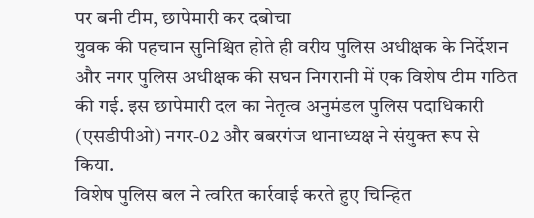पर बनी टीम, छापेमारी कर दबोचा
युवक की पहचान सुनिश्चित होते ही वरीय पुलिस अधीक्षक के निर्देशन और नगर पुलिस अधीक्षक की सघन निगरानी में एक विशेष टीम गठित की गई. इस छापेमारी दल का नेतृत्व अनुमंडल पुलिस पदाधिकारी (एसडीपीओ) नगर-02 और बबरगंज थानाध्यक्ष ने संयुक्त रूप से किया.
विशेष पुलिस बल ने त्वरित कार्रवाई करते हुए चिन्हित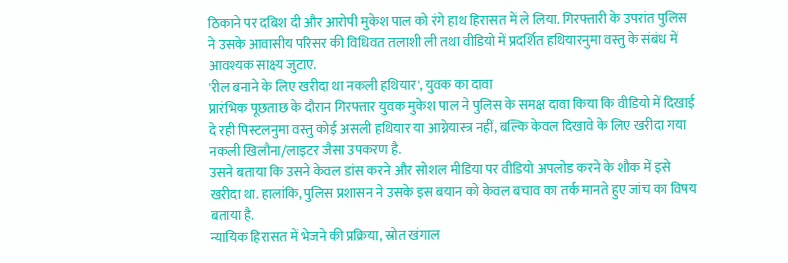ठिकाने पर दबिश दी और आरोपी मुकेश पाल को रंगे हाथ हिरासत में ले लिया. गिरफ्तारी के उपरांत पुलिस ने उसके आवासीय परिसर की विधिवत तलाशी ली तथा वीडियो में प्रदर्शित हथियारनुमा वस्तु के संबंध में आवश्यक साक्ष्य जुटाए.
'रील बनाने के लिए खरीदा था नकली हथियार', युवक का दावा
प्रारंभिक पूछताछ के दौरान गिरफ्तार युवक मुकेश पाल ने पुलिस के समक्ष दावा किया कि वीडियो में दिखाई दे रही पिस्टलनुमा वस्तु कोई असली हथियार या आग्नेयास्त्र नहीं, बल्कि केवल दिखावे के लिए खरीदा गया नकली खिलौना/लाइटर जैसा उपकरण है.
उसने बताया कि उसने केवल डांस करने और सोशल मीडिया पर वीडियो अपलोड करने के शौक में इसे खरीदा था. हालांकि, पुलिस प्रशासन ने उसके इस बयान को केवल बचाव का तर्क मानते हुए जांच का विषय बताया है.
न्यायिक हिरासत में भेजने की प्रक्रिया, स्रोत खंगाल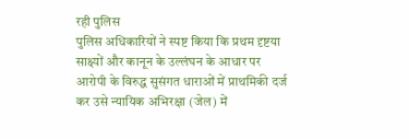रही पुलिस
पुलिस अधिकारियों ने स्पष्ट किया कि प्रथम दृष्टया साक्ष्यों और कानून के उल्लंघन के आधार पर आरोपी के विरुद्ध सुसंगत धाराओं में प्राथमिकी दर्ज कर उसे न्यायिक अभिरक्षा (जेल) में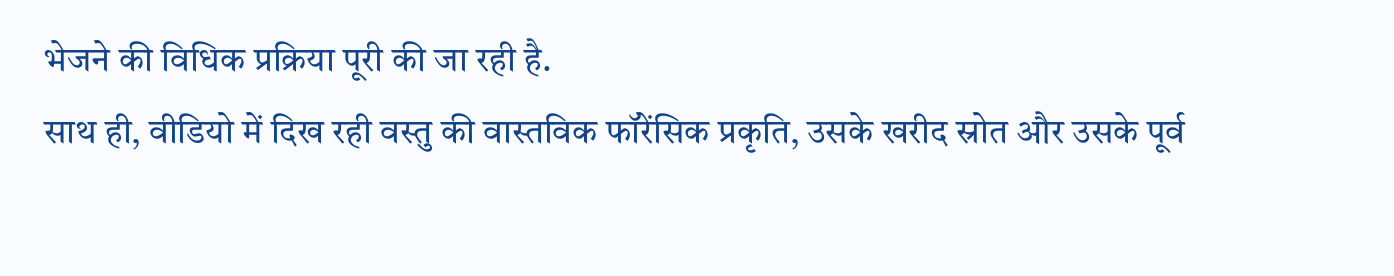भेजने की विधिक प्रक्रिया पूरी की जा रही है.
साथ ही, वीडियो में दिख रही वस्तु की वास्तविक फॉरेंसिक प्रकृति, उसके खरीद स्रोत और उसके पूर्व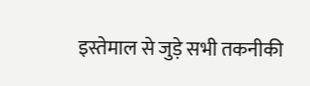इस्तेमाल से जुड़े सभी तकनीकी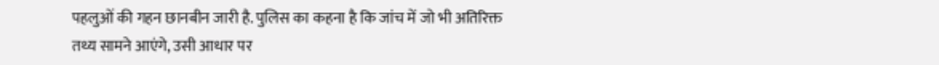पहलुओं की गहन छानबीन जारी है. पुलिस का कहना है कि जांच में जो भी अतिरिक्त तथ्य सामने आएंगे, उसी आधार पर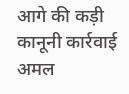आगे की कड़ी कानूनी कार्रवाई अमल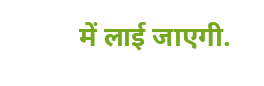में लाई जाएगी.